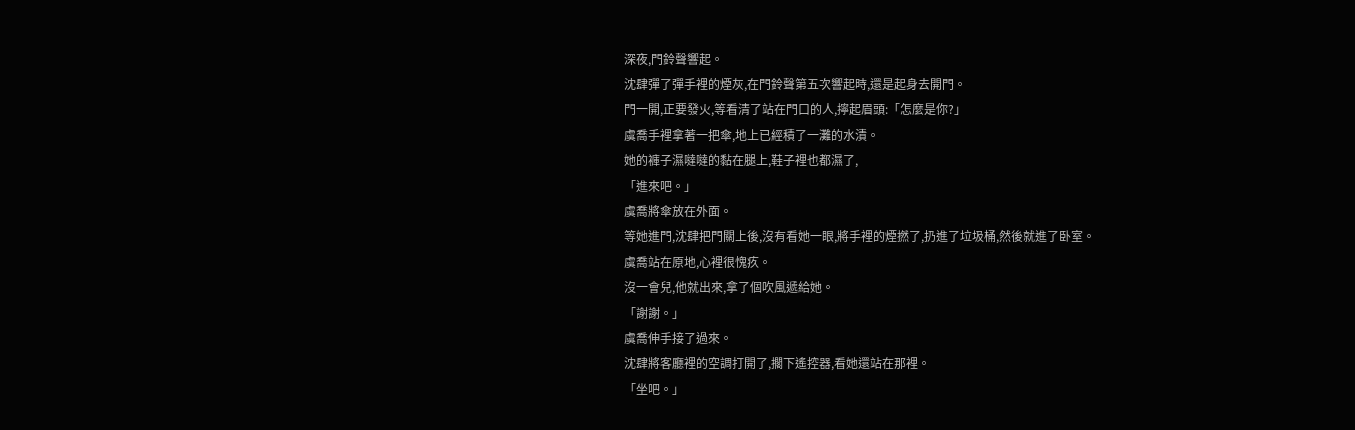深夜,門鈴聲響起。
沈肆彈了彈手裡的煙灰,在門鈴聲第五次響起時,還是起身去開門。
門一開,正要發火,等看清了站在門口的人,擰起眉頭:「怎麼是你?」
虞喬手裡拿著一把傘,地上已經積了一灘的水漬。
她的褲子濕噠噠的黏在腿上,鞋子裡也都濕了,
「進來吧。」
虞喬將傘放在外面。
等她進門,沈肆把門關上後,沒有看她一眼,將手裡的煙撚了,扔進了垃圾桶,然後就進了卧室。
虞喬站在原地,心裡很愧疚。
沒一會兒,他就出來,拿了個吹風遞給她。
「謝謝。」
虞喬伸手接了過來。
沈肆將客廳裡的空調打開了,擱下遙控器,看她還站在那裡。
「坐吧。」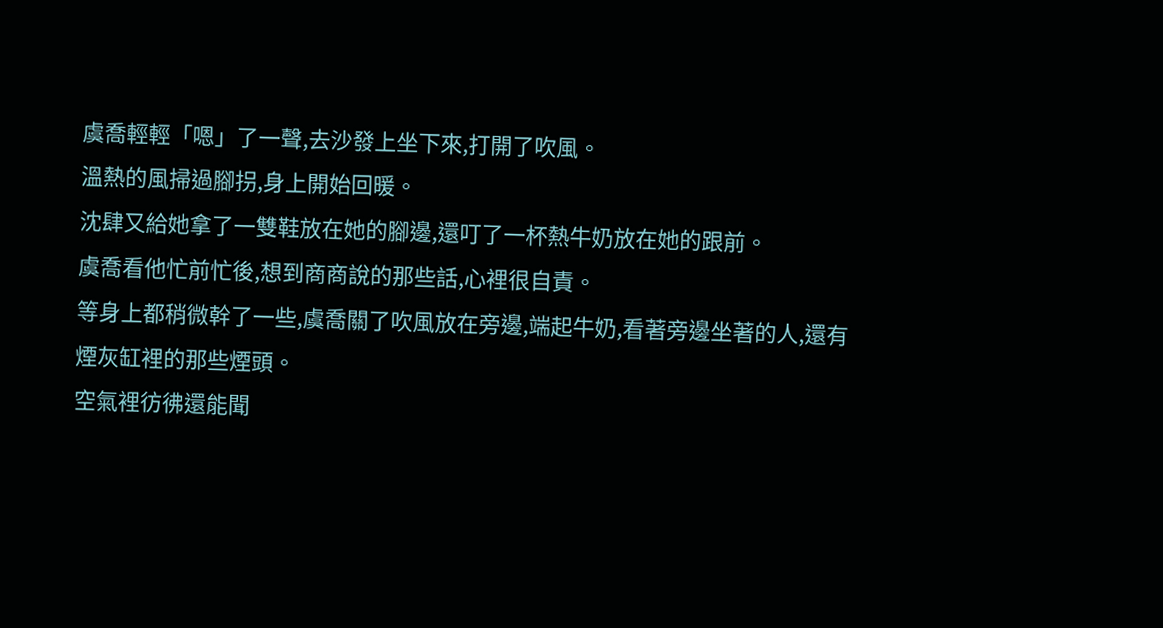虞喬輕輕「嗯」了一聲,去沙發上坐下來,打開了吹風。
溫熱的風掃過腳拐,身上開始回暖。
沈肆又給她拿了一雙鞋放在她的腳邊,還叮了一杯熱牛奶放在她的跟前。
虞喬看他忙前忙後,想到商商說的那些話,心裡很自責。
等身上都稍微幹了一些,虞喬關了吹風放在旁邊,端起牛奶,看著旁邊坐著的人,還有煙灰缸裡的那些煙頭。
空氣裡彷彿還能聞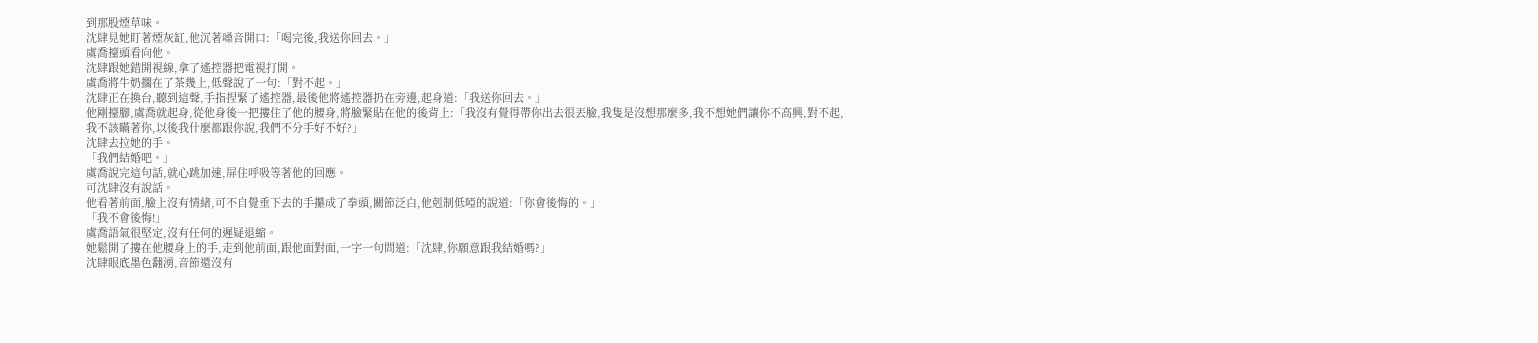到那股煙草味。
沈肆見她盯著煙灰缸,他沉著嗓音開口:「喝完後,我送你回去。」
虞喬擡頭看向他。
沈肆跟她錯開視線,拿了遙控器把電視打開。
虞喬將牛奶擱在了茶幾上,低聲說了一句:「對不起。」
沈肆正在換台,聽到這聲,手指捏緊了遙控器,最後他將遙控器扔在旁邊,起身道:「我送你回去。」
他剛擡腳,虞喬就起身,從他身後一把摟住了他的腰身,將臉緊貼在他的後背上:「我沒有覺得帶你出去很丟臉,我隻是沒想那麼多,我不想她們讓你不高興,對不起,我不該瞞著你,以後我什麼都跟你說,我們不分手好不好?」
沈肆去拉她的手。
「我們結婚吧。」
虞喬說完這句話,就心跳加速,屏住呼吸等著他的回應。
可沈肆沒有說話。
他看著前面,臉上沒有情緒,可不自覺垂下去的手攥成了拳頭,關節泛白,他剋制低啞的說道:「你會後悔的。」
「我不會後悔!」
虞喬語氣很堅定,沒有任何的遲疑退縮。
她鬆開了摟在他腰身上的手,走到他前面,跟他面對面,一字一句問道:「沈肆,你願意跟我結婚嗎?」
沈肆眼底墨色翻湧,音節還沒有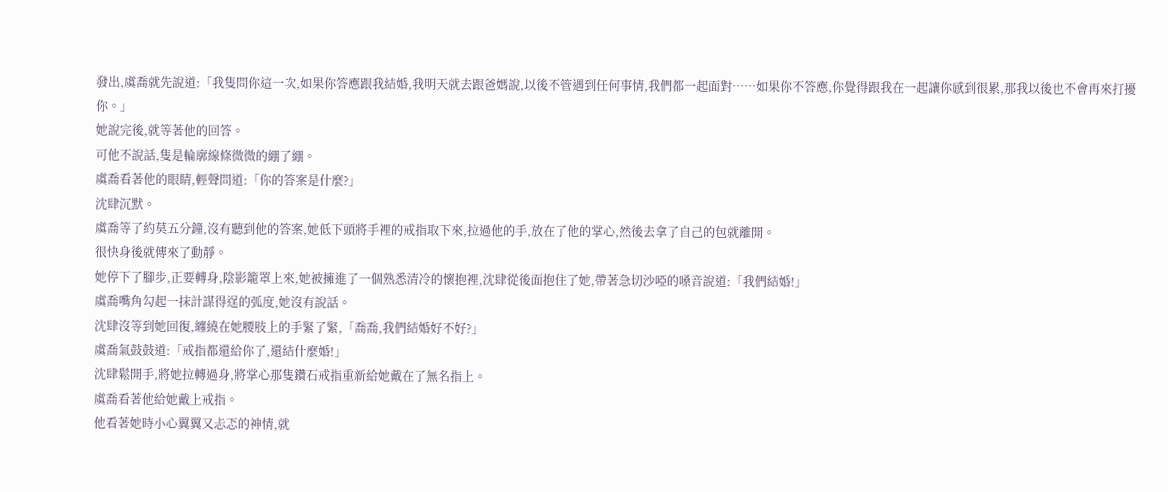發出,虞喬就先說道:「我隻問你這一次,如果你答應跟我結婚,我明天就去跟爸媽說,以後不管遇到任何事情,我們都一起面對……如果你不答應,你覺得跟我在一起讓你感到很累,那我以後也不會再來打擾你。」
她說完後,就等著他的回答。
可他不說話,隻是輪廓線條微微的綳了綳。
虞喬看著他的眼睛,輕聲問道:「你的答案是什麼?」
沈肆沉默。
虞喬等了約莫五分鐘,沒有聽到他的答案,她低下頭將手裡的戒指取下來,拉過他的手,放在了他的掌心,然後去拿了自己的包就離開。
很快身後就傳來了動靜。
她停下了腳步,正要轉身,陰影籠罩上來,她被擁進了一個熟悉清冷的懷抱裡,沈肆從後面抱住了她,帶著急切沙啞的嗓音說道:「我們結婚!」
虞喬嘴角勾起一抹計謀得逞的弧度,她沒有說話。
沈肆沒等到她回復,纏繞在她腰肢上的手緊了緊,「喬喬,我們結婚好不好?」
虞喬氣鼓鼓道:「戒指都還給你了,還結什麼婚!」
沈肆鬆開手,將她拉轉過身,將掌心那隻鑽石戒指重新給她戴在了無名指上。
虞喬看著他給她戴上戒指。
他看著她時小心翼翼又忐忑的神情,就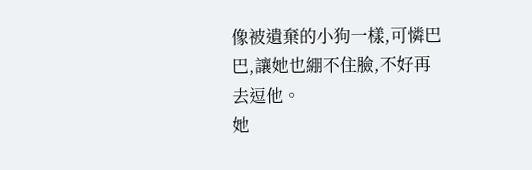像被遺棄的小狗一樣,可憐巴巴,讓她也綳不住臉,不好再去逗他。
她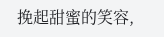挽起甜蜜的笑容,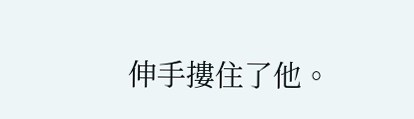伸手摟住了他。